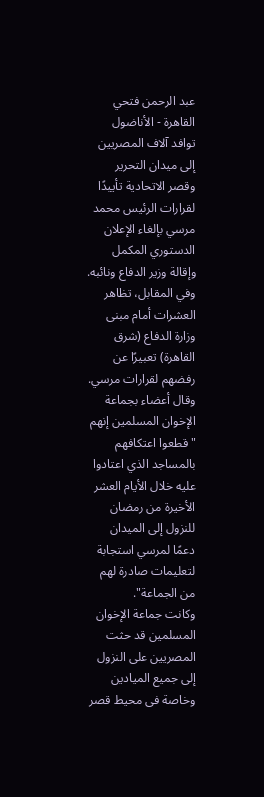عبد الرحمن فتحي
القاهرة - الأناضول
توافد آلاف المصريين إلى ميدان التحرير وقصر الاتحادية تأييدًا لقرارات الرئيس محمد مرسي بإلغاء الإعلان الدستوري المكمل وإقالة وزير الدفاع ونائبه.
وفي المقابل، تظاهر العشرات أمام مبنى وزارة الدفاع (شرق القاهرة) تعبيرًا عن رفضهم لقرارات مرسي.
وقال أعضاء بجماعة الإخوان المسلمين إنهم "قطعوا اعتكافهم بالمساجد الذي اعتادوا عليه خلال الأيام العشر الأخيرة من رمضان للنزول إلى الميدان دعمًا لمرسي استجابة لتعليمات صادرة لهم من الجماعة".
وكانت جماعة الإخوان المسلمين قد حثت المصريين على النزول إلى جميع الميادين وخاصة فى محيط قصر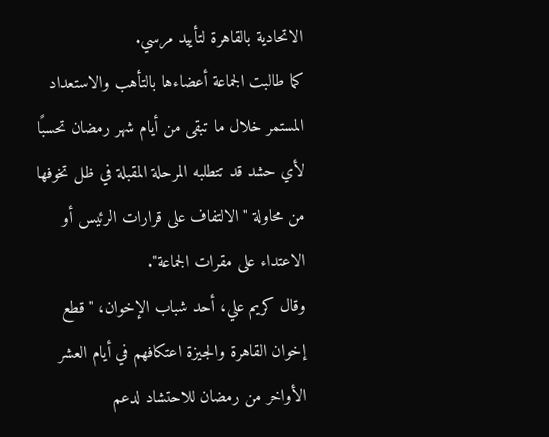الاتحادية بالقاهرة لتأييد مرسي.
كما طالبت الجماعة أعضاءها بالتأهب والاستعداد المستمر خلال ما تبقى من أيام شهر رمضان تحسبًا لأي حشد قد تتطلبه المرحلة المقبلة في ظل تخوفها من محاولة "الالتفاف على قرارات الرئيس أو الاعتداء على مقرات الجماعة".
وقال كريم علي، أحد شباب الإخوان، "قطع إخوان القاهرة والجيزة اعتكافهم في أيام العشر الأواخر من رمضان للاحتشاد لدعم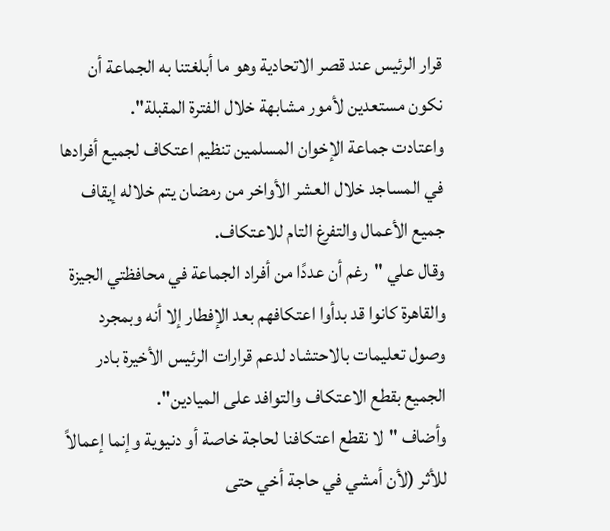قرار الرئيس عند قصر الاتحادية وهو ما أبلغتنا به الجماعة أن نكون مستعدين لأمور مشابهة خلال الفترة المقبلة".
واعتادت جماعة الإخوان المسلمين تنظيم اعتكاف لجميع أفرادها في المساجد خلال العشر الأواخر من رمضان يتم خلاله إيقاف جميع الأعمال والتفرغ التام للاعتكاف.
وقال علي "رغم أن عددًا من أفراد الجماعة في محافظتي الجيزة والقاهرة كانوا قد بدأوا اعتكافهم بعد الإفطار إلا أنه وبمجرد وصول تعليمات بالاحتشاد لدعم قرارات الرئيس الأخيرة بادر الجميع بقطع الاعتكاف والتوافد على الميادين".
وأضاف "لا نقطع اعتكافنا لحاجة خاصة أو دنيوية وإنما إعمالاً للأثر (لأن أمشي في حاجة أخي حتى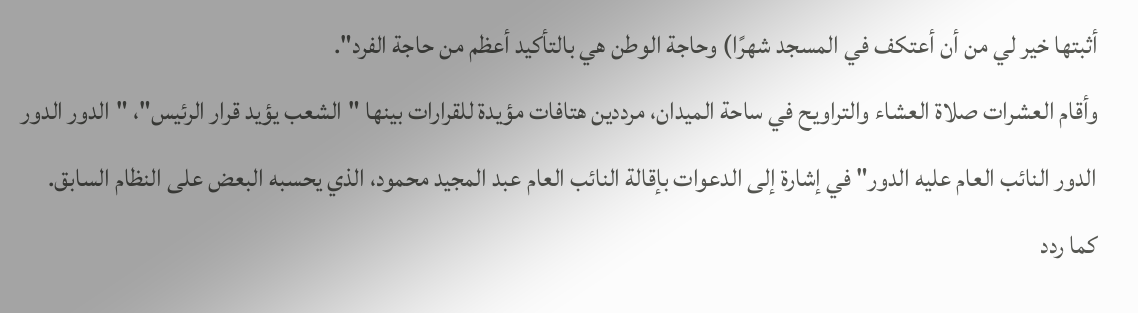أثبتها خير لي من أن أعتكف في المسجد شهرًا) وحاجة الوطن هي بالتأكيد أعظم من حاجة الفرد".
وأقام العشرات صلاة العشاء والتراويح في ساحة الميدان، مرددين هتافات مؤيدة للقرارات بينها "الشعب يؤيد قرار الرئيس"، "الدور الدور الدور النائب العام عليه الدور" في إشارة إلى الدعوات بإقالة النائب العام عبد المجيد محمود، الذي يحسبه البعض على النظام السابق.
كما ردد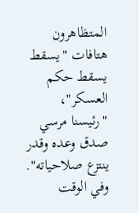المتظاهرون هتافات "يسقط يسقط حكم العسكر"، "رئيسنا مرسي صدق وعده وقدر ينتزع صلاحياته".
وفي الوقت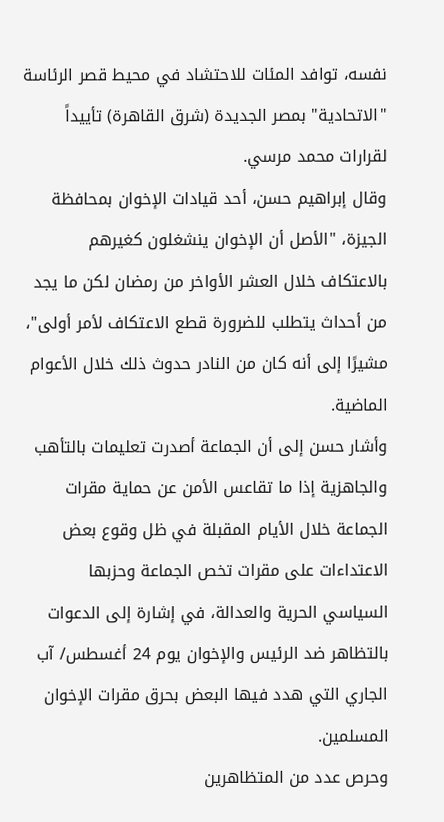نفسه، توافد المئات للاحتشاد في محيط قصر الرئاسة "الاتحادية" بمصر الجديدة (شرق القاهرة) تأييداً لقرارات محمد مرسي.
وقال إبراهيم حسن، أحد قيادات الإخوان بمحافظة الجيزة، "الأصل أن الإخوان ينشغلون كغيرهم بالاعتكاف خلال العشر الأواخر من رمضان لكن ما يجد من أحداث يتطلب للضرورة قطع الاعتكاف لأمر أولى"، مشيرًا إلى أنه كان من النادر حدوث ذلك خلال الأعوام الماضية.
وأشار حسن إلى أن الجماعة أصدرت تعليمات بالتأهب والجاهزية إذا ما تقاعس الأمن عن حماية مقرات الجماعة خلال الأيام المقبلة في ظل وقوع بعض الاعتداءات على مقرات تخص الجماعة وحزبها السياسي الحرية والعدالة، في إشارة إلى الدعوات بالتظاهر ضد الرئيس والإخوان يوم 24 أغسطس/ آب الجاري التي هدد فيها البعض بحرق مقرات الإخوان المسلمين.
وحرص عدد من المتظاهرين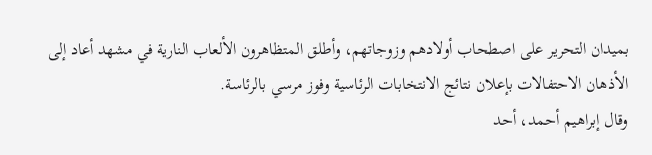بميدان التحرير على اصطحاب أولادهم وزوجاتهم، وأطلق المتظاهرون الألعاب النارية في مشهد أعاد إلى الأذهان الاحتفالات بإعلان نتائج الانتخابات الرئاسية وفوز مرسي بالرئاسة.
وقال إبراهيم أحمد، أحد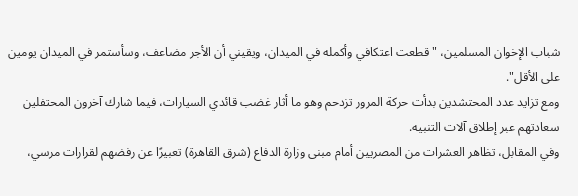شباب الإخوان المسلمين، "قطعت اعتكافي وأكمله في الميدان، ويقيني أن الأجر مضاعف، وسأستمر في الميدان يومين على الأقل".
ومع تزايد عدد المحتشدين بدأت حركة المرور تزدحم وهو ما أثار غضب قائدي السيارات، فيما شارك آخرون المحتفلين سعادتهم عبر إطلاق آلات التنبيه.
وفي المقابل، تظاهر العشرات من المصريين أمام مبنى وزارة الدفاع (شرق القاهرة) تعبيرًا عن رفضهم لقرارات مرسي،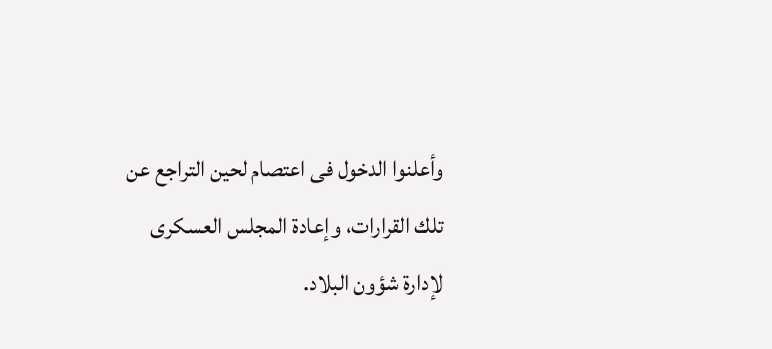وأعلنوا الدخول فى اعتصام لحين التراجع عن تلك القرارات، وإعادة المجلس العسكرى لإدارة شؤون البلاد.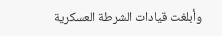وأبلغت قيادات الشرطة العسكرية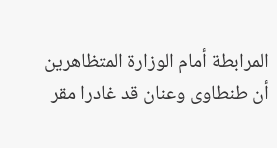المرابطة أمام الوزارة المتظاهرين أن طنطاوى وعنان قد غادرا مقر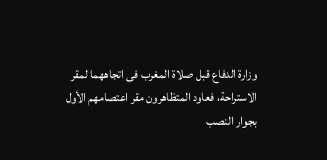وزارة الدفاع قبل صلاة المغرب فى اتجاههما لمقر الاستراحة، فعاود المتظاهرون مقر اعتصامهم الأول بجوار النصب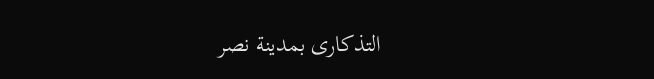التذكارى بمدينة نصر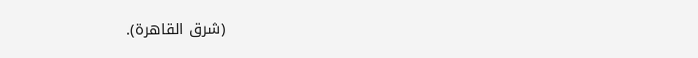(شرق القاهرة).